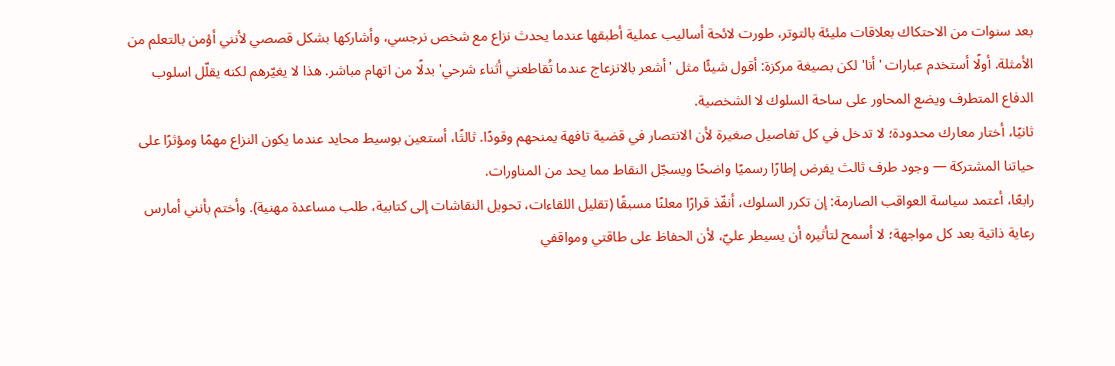بعد سنوات من الاحتكاك بعلاقات مليئة بالتوتر، طورت لائحة أساليب عملية أطبقها عندما يحدث نزاع مع شخص نرجسي، وأشاركها بشكل قصصي لأنني أؤمن بالتعلم من الأمثلة. أولًا أستخدم عبارات 'أنا' لكن بصيغة مركزة: أقول شيئًا مثل 'أشعر بالانزعاج عندما تُقاطعني أثناء شرحي' بدلًا من اتهام مباشر. هذا لا يغيّرهم لكنه يقلّل اسلوب الدفاع المتطرف ويضع المحاور على ساحة السلوك لا الشخصية.
ثانيًا، أختار معارك محدودة؛ لا تدخل في كل تفاصيل صغيرة لأن الانتصار في قضية تافهة يمنحهم وقودًا. ثالثًا، أستعين بوسيط محايد عندما يكون النزاع مهمًا ومؤثرًا على حياتنا المشتركة — وجود طرف ثالث يفرض إطارًا رسميًا واضحًا ويسجّل النقاط مما يحد من المناورات.
رابعًا، أعتمد سياسة العواقب الصارمة: إن تكرر السلوك، أنفّذ قرارًا معلنًا مسبقًا (تقليل اللقاءات، تحويل النقاشات إلى كتابية، طلب مساعدة مهنية). وأختم بأنني أمارس رعاية ذاتية بعد كل مواجهة؛ لا أسمح لتأثيره أن يسيطر عليّ، لأن الحفاظ على طاقتي ومواقفي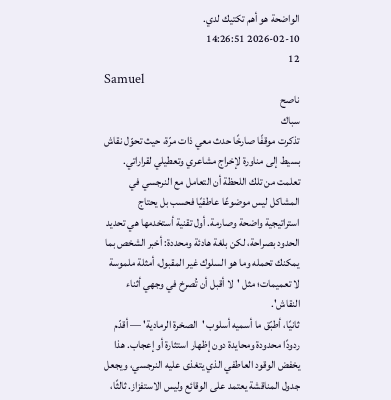الواضحة هو أهم تكتيك لدي.
2026-02-10 14:26:51
12
Samuel
ناصح
سباك
تذكرت موقفًا صارخًا حدث معي ذات مرّة، حيث تحوّل نقاش بسيط إلى مناورة لإخراج مشاعري وتعطيلي لقراراتي. تعلمت من تلك اللحظة أن التعامل مع النرجسي في المشاكل ليس موضوعًا عاطفيًا فحسب بل يحتاج استراتيجية واضحة وصارمة. أول تقنية أستخدمها هي تحديد الحدود بصراحة، لكن بلغة هادئة ومحددة: أخبر الشخص بما يمكنك تحمله وما هو السلوك غير المقبول، أمثلة ملموسة لا تعميمات؛ مثل 'لا أقبل أن تُصرخ في وجهي أثناء النقاش'.
ثانيًا، أطبّق ما أسميه أسلوب 'الصخرة الرمادية' — أقدّم ردودًا محدودة ومحايدة دون إظهار استثارة أو إعجاب. هذا يخفض الوقود العاطفي الذي يتغذى عليه النرجسي، ويجعل جدول المناقشة يعتمد على الوقائع وليس الاستفزاز. ثالثًا،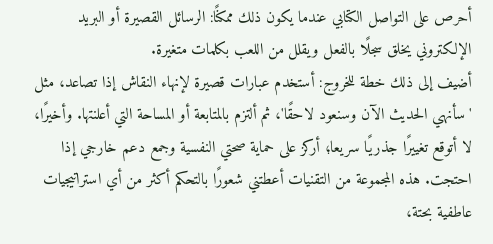أحرص على التواصل الكتابي عندما يكون ذلك ممكنًا: الرسائل القصيرة أو البريد الإلكتروني يخلق سجلًا بالفعل ويقلل من اللعب بكلمات متغيرة.
أضيف إلى ذلك خطة للخروج: أستخدم عبارات قصيرة لإنهاء النقاش إذا تصاعد، مثل 'سأنهي الحديث الآن وسنعود لاحقًا'، ثم ألتزم بالمتابعة أو المساحة التي أعلنتها. وأخيرًا، لا أتوقع تغييرًا جذريًا سريعا؛ أركز على حماية صحتي النفسية وجمع دعم خارجي إذا احتجت. هذه المجموعة من التقنيات أعطتني شعورًا بالتحكم أكثر من أي استراتيجيات عاطفية بحتة،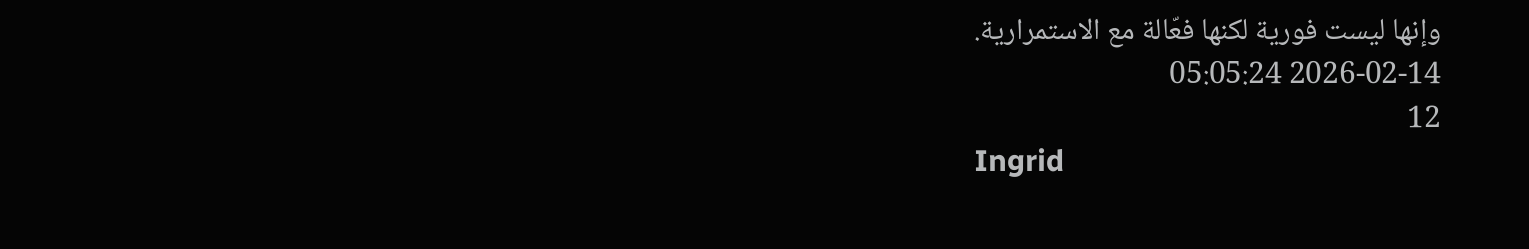وإنها ليست فورية لكنها فعّالة مع الاستمرارية.
2026-02-14 05:05:24
12
Ingrid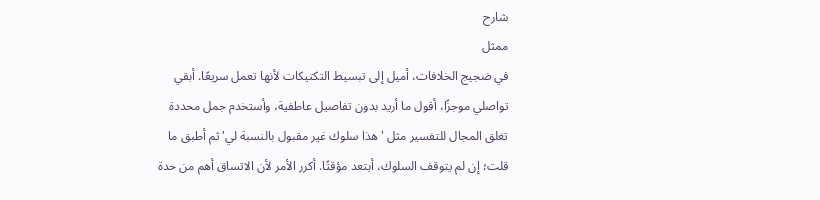شارح
ممثل
في ضجيج الخلافات، أميل إلى تبسيط التكتيكات لأنها تعمل سريعًا. أبقي تواصلي موجزًا، أقول ما أريد بدون تفاصيل عاطفية، وأستخدم جمل محددة تغلق المجال للتفسير مثل 'هذا سلوك غير مقبول بالنسبة لي' ثم أطبق ما قلت؛ إن لم يتوقف السلوك، أبتعد مؤقتًا. أكرر الأمر لأن الاتساق أهم من حدة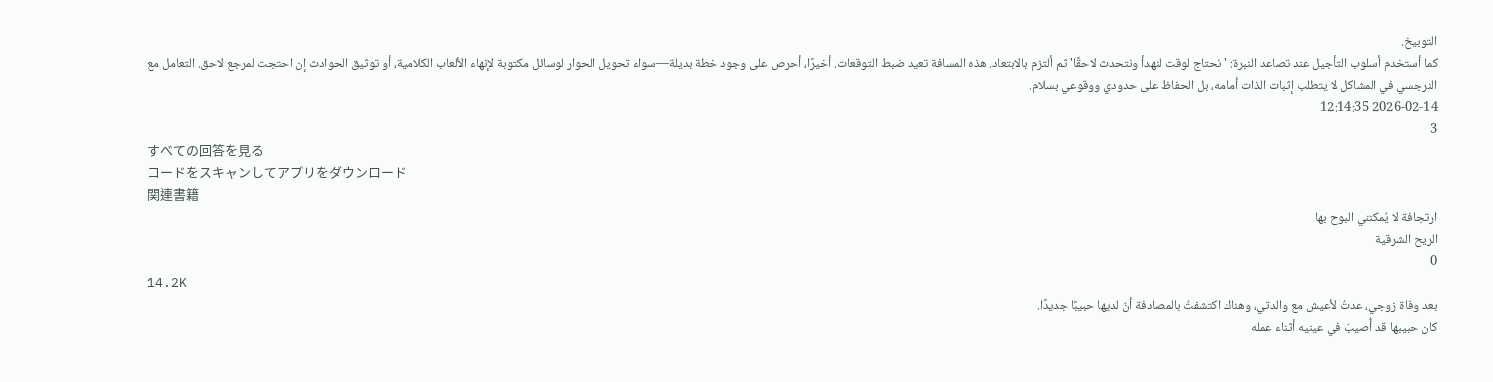التوبيخ.
كما أستخدم أسلوب التأجيل عند تصاعد النبرة: 'نحتاج لوقت لنهدأ ونتحدث لاحقًا' ثم ألتزم بالابتعاد. هذه المسافة تعيد ضبط التوقعات. أخيرًا، أحرص على وجود خطة بديلة—سواء تحويل الحوار لوسائل مكتوبة لإنهاء الألعاب الكلامية، أو توثيق الحوادث إن احتجت لمرجع لاحق. التعامل مع النرجسي في المشاكل لا يتطلب إثبات الذات أمامه، بل الحفاظ على حدودي ووقوعي بسلام.
2026-02-14 12:14:35
3
すべての回答を見る
コードをスキャンしてアプリをダウンロード
関連書籍
ارتجافة لا يُمكنني البوح بها
الريح الشرقية
0
14.2K
بعد وفاة زوجي، عدتُ لأعيش مع والدتي، وهناك اكتشفتُ بالمصادفة أنّ لديها حبيبًا جديدًا.
كان حبيبها قد أُصيبَ في عينيه أثناء عمله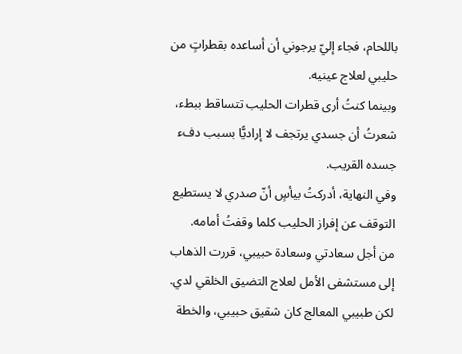باللحام، فجاء إليّ يرجوني أن أساعده بقطراتٍ من حليبي لعلاج عينيه.
وبينما كنتُ أرى قطرات الحليب تتساقط ببطء، شعرتُ أن جسدي يرتجف لا إراديًّا بسبب دفء جسده القريب.
وفي النهاية، أدركتُ بيأسٍ أنّ صدري لا يستطيع التوقف عن إفراز الحليب كلما وقفتُ أمامه.
من أجل سعادتي وسعادة حبيبي، قررت الذهاب إلى مستشفى الأمل لعلاج التضيق الخلقي لدي.
لكن طبيبي المعالج كان شقيق حبيبي، والخطة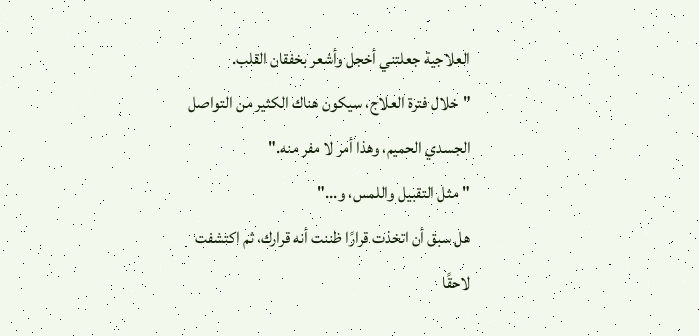العلاجية جعلتني أخجل وأشعر بخفقان القلب.
"خلال فترة العلاج، سيكون هناك الكثير من التواصل الجسدي الحميم، وهذا أمر لا مفر منه."
"مثل التقبيل واللمس، و..."
هل سبق أن اتخذت قرارًا ظننت أنه قرارك، ثم اكتشفت لاحقًا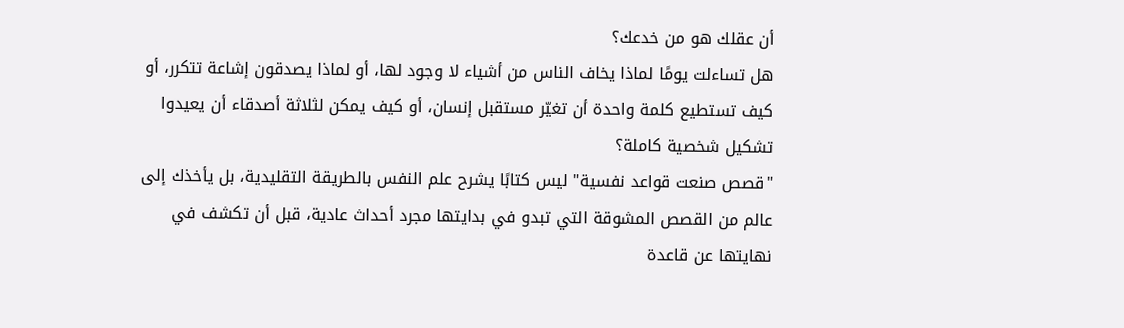أن عقلك هو من خدعك؟
هل تساءلت يومًا لماذا يخاف الناس من أشياء لا وجود لها، أو لماذا يصدقون إشاعة تتكرر، أو كيف تستطيع كلمة واحدة أن تغيّر مستقبل إنسان، أو كيف يمكن لثلاثة أصدقاء أن يعيدوا تشكيل شخصية كاملة؟
"قصص صنعت قواعد نفسية" ليس كتابًا يشرح علم النفس بالطريقة التقليدية، بل يأخذك إلى عالم من القصص المشوقة التي تبدو في بدايتها مجرد أحداث عادية، قبل أن تكشف في نهايتها عن قاعدة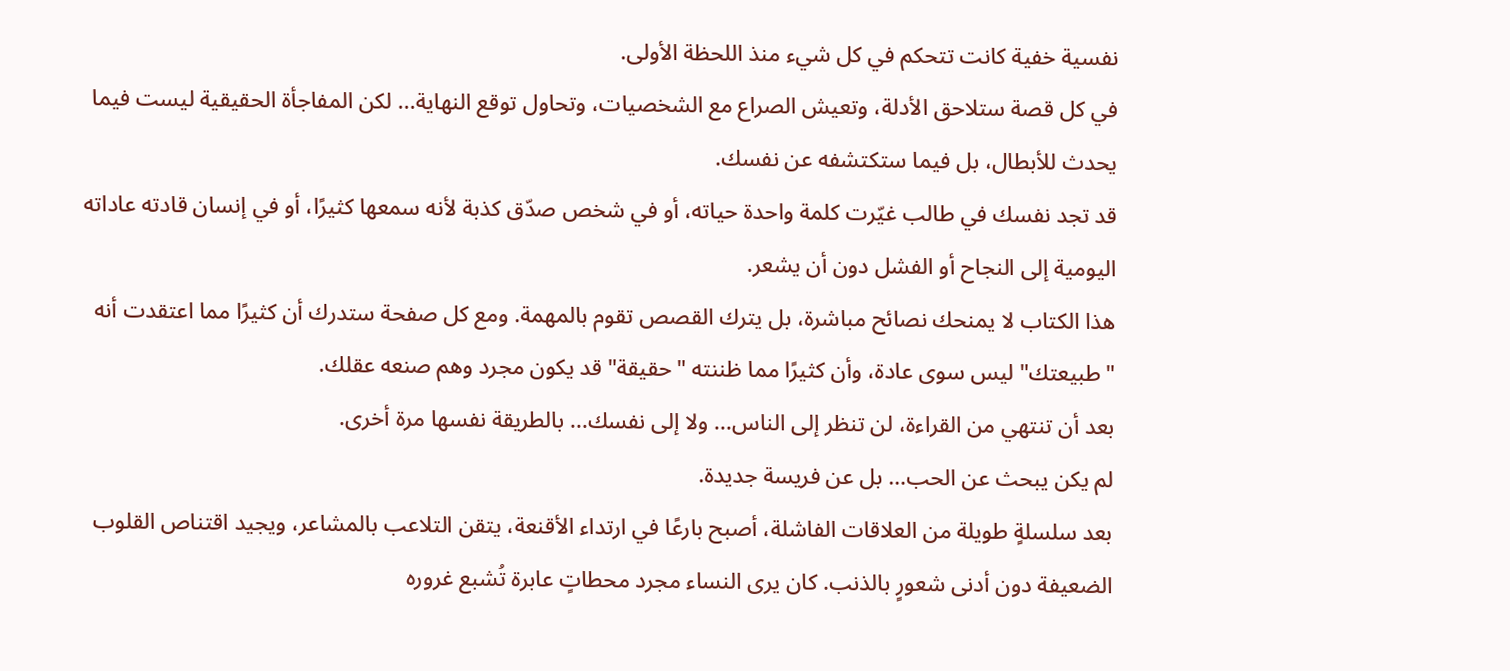نفسية خفية كانت تتحكم في كل شيء منذ اللحظة الأولى.
في كل قصة ستلاحق الأدلة، وتعيش الصراع مع الشخصيات، وتحاول توقع النهاية... لكن المفاجأة الحقيقية ليست فيما يحدث للأبطال، بل فيما ستكتشفه عن نفسك.
قد تجد نفسك في طالب غيّرت كلمة واحدة حياته، أو في شخص صدّق كذبة لأنه سمعها كثيرًا، أو في إنسان قادته عاداته اليومية إلى النجاح أو الفشل دون أن يشعر.
هذا الكتاب لا يمنحك نصائح مباشرة، بل يترك القصص تقوم بالمهمة. ومع كل صفحة ستدرك أن كثيرًا مما اعتقدت أنه "طبيعتك" ليس سوى عادة، وأن كثيرًا مما ظننته "حقيقة" قد يكون مجرد وهم صنعه عقلك.
بعد أن تنتهي من القراءة، لن تنظر إلى الناس... ولا إلى نفسك... بالطريقة نفسها مرة أخرى.
لم يكن يبحث عن الحب… بل عن فريسة جديدة.
بعد سلسلةٍ طويلة من العلاقات الفاشلة، أصبح بارعًا في ارتداء الأقنعة، يتقن التلاعب بالمشاعر، ويجيد اقتناص القلوب الضعيفة دون أدنى شعورٍ بالذنب. كان يرى النساء مجرد محطاتٍ عابرة تُشبع غروره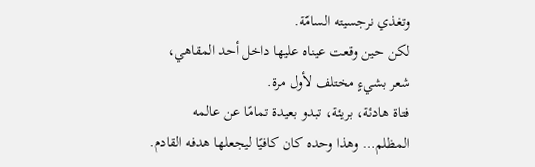وتغذي نرجسيته السامّة.
لكن حين وقعت عيناه عليها داخل أحد المقاهي، شعر بشيءٍ مختلف لأول مرة.
فتاة هادئة، بريئة، تبدو بعيدة تمامًا عن عالمه المظلم… وهذا وحده كان كافيًا ليجعلها هدفه القادم.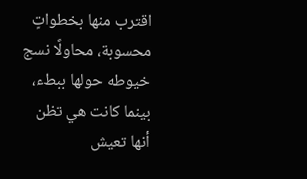اقترب منها بخطواتٍ محسوبة، محاولًا نسج خيوطه حولها ببطء، بينما كانت هي تظن أنها تعيش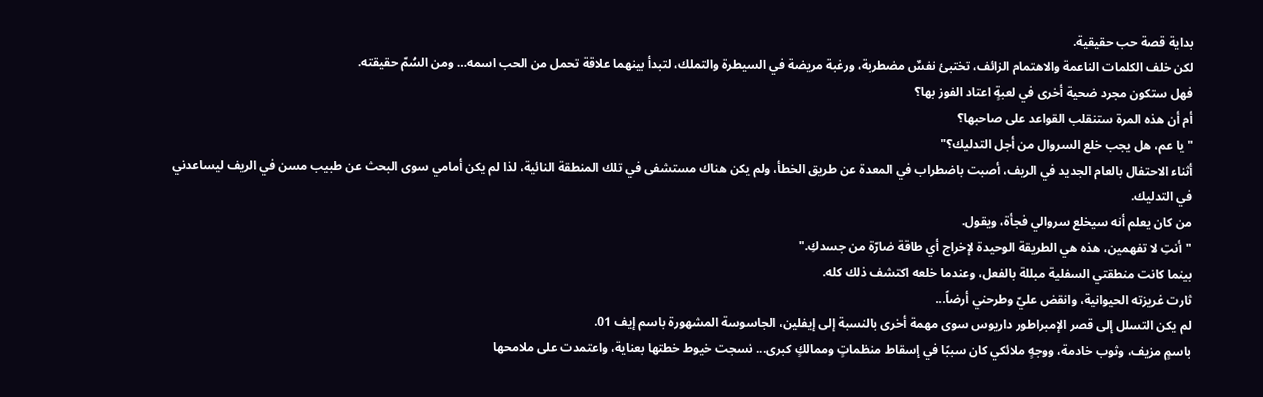بداية قصة حب حقيقية.
لكن خلف الكلمات الناعمة والاهتمام الزائف، تختبئ نفسٌ مضطربة، ورغبة مريضة في السيطرة والتملك، لتبدأ بينهما علاقة تحمل من الحب اسمه… ومن السُمّ حقيقته.
فهل ستكون مجرد ضحية أخرى في لعبةٍ اعتاد الفوز بها؟
أم أن هذه المرة ستنقلب القواعد على صاحبها؟
"يا عم، هل يجب خلع السروال من أجل التدليك؟"
أثناء الاحتفال بالعام الجديد في الريف، أصبت باضطراب في المعدة عن طريق الخطأ، ولم يكن هناك مستشفى في تلك المنطقة النائية، لذا لم يكن أمامي سوى البحث عن طبيب مسن في الريف ليساعدني في التدليك.
من كان يعلم أنه سيخلع سروالي فجأة، ويقول.
"أنتِ لا تفهمين، هذه هي الطريقة الوحيدة لإخراج أي طاقة ضارّة من جسدكِ."
بينما كانت منطقتي السفلية مبللة بالفعل، وعندما خلعه اكتشف ذلك كله.
ثارت غريزته الحيوانية، وانقض عليّ وطرحني أرضاً...
لم يكن التسلل إلى قصر الإمبراطور داريوس سوى مهمة أخرى بالنسبة إلى إيفلين، الجاسوسة المشهورة باسم إيف 01.
باسمٍ مزيف، وثوب خادمة، ووجهٍ ملائكي كان سببًا في إسقاط منظماتٍ وممالكٍ كبرى... نسجت خيوط خطتها بعناية، واعتمدت على ملامحها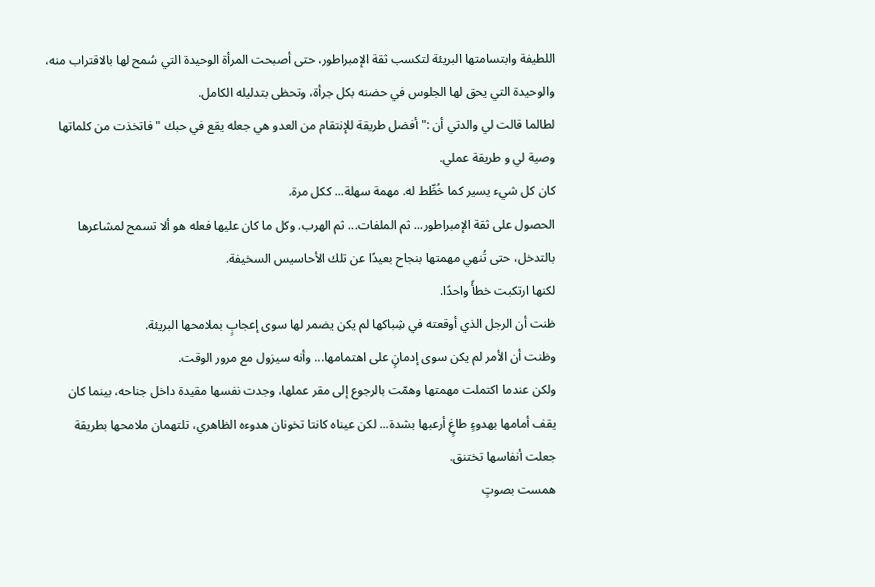اللطيفة وابتسامتها البريئة لتكسب ثقة الإمبراطور، حتى أصبحت المرأة الوحيدة التي سُمح لها بالاقتراب منه، والوحيدة التي يحق لها الجلوس في حضنه بكل جرأة، وتحظى بتدليله الكامل.
لطالما قالت لي والدتي أن :" أفضل طريقة للإنتقام من العدو هي جعله يقع في حبك " فاتخذت من كلماتها وصية لي و طريقة عملي.
كان كل شيء يسير كما خُطِّط له. مهمة سهلة... ككل مرة.
الحصول على ثقة الإمبراطور... ثم الملفات... ثم الهرب. وكل ما كان عليها فعله هو ألا تسمح لمشاعرها بالتدخل، حتى تُنهي مهمتها بنجاح بعيدًا عن تلك الأحاسيس السخيفة.
لكنها ارتكبت خطأً واحدًا.
ظنت أن الرجل الذي أوقعته في شِباكها لم يكن يضمر لها سوى إعجابٍ بملامحها البريئة.
وظنت أن الأمر لم يكن سوى إدمانٍ على اهتمامها... وأنه سيزول مع مرور الوقت.
ولكن عندما اكتملت مهمتها وهمّت بالرجوع إلى مقر عملها، وجدت نفسها مقيدة داخل جناحه، بينما كان يقف أمامها بهدوءٍ طاغٍ أرعبها بشدة... لكن عيناه كانتا تخونان هدوءه الظاهري، تلتهمان ملامحها بطريقة جعلت أنفاسها تختنق.
همست بصوتٍ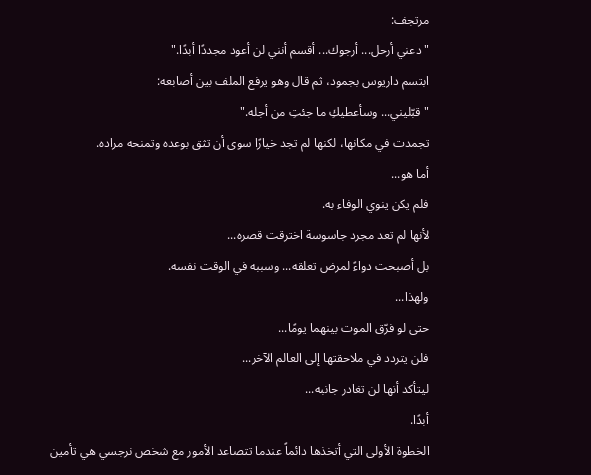مرتجف:
"دعني أرحل... أرجوك... أقسم أنني لن أعود مجددًا أبدًا."
ابتسم داريوس بجمود، ثم قال وهو يرفع الملف بين أصابعه:
"قبّليني... وسأعطيكِ ما جئتِ من أجله."
تجمدت في مكانها، لكنها لم تجد خيارًا سوى أن تثق بوعده وتمنحه مراده.
أما هو...
فلم يكن ينوي الوفاء به.
لأنها لم تعد مجرد جاسوسة اخترقت قصره...
بل أصبحت دواءً لمرض تعلقه... وسببه في الوقت نفسه.
ولهذا...
حتى لو فرّق الموت بينهما يومًا...
فلن يتردد في ملاحقتها إلى العالم الآخر...
ليتأكد أنها لن تغادر جانبه...
أبدًا.
الخطوة الأولى التي أتخذها دائماً عندما تتصاعد الأمور مع شخص نرجسي هي تأمين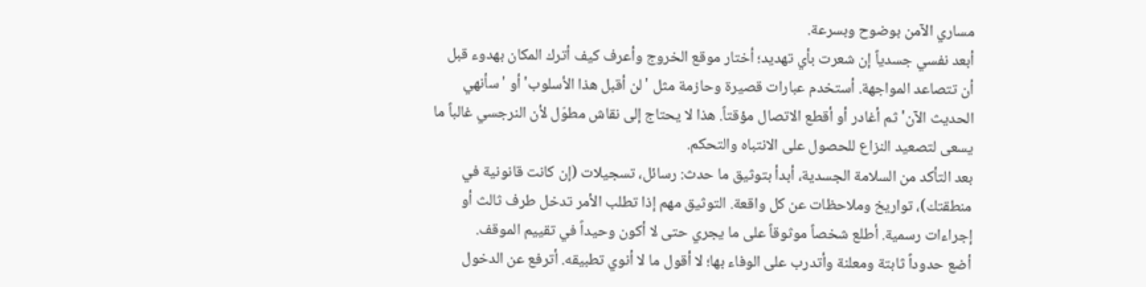مساري الآمن بوضوح وبسرعة.
أبعد نفسي جسدياً إن شعرت بأي تهديد؛ أختار موقع الخروج وأعرف كيف أترك المكان بهدوء قبل أن تتصاعد المواجهة. أستخدم عبارات قصيرة وحازمة مثل 'لن أقبل هذا الأسلوب' أو 'سأنهي الحديث الآن' ثم أغادر أو أقطع الاتصال مؤقتاً. هذا لا يحتاج إلى نقاش مطوّل لأن النرجسي غالباً ما يسعى لتصعيد النزاع للحصول على الانتباه والتحكم.
بعد التأكد من السلامة الجسدية، أبدأ بتوثيق ما حدث: رسائل، تسجيلات (إن كانت قانونية في منطقتك)، تواريخ وملاحظات عن كل واقعة. التوثيق مهم إذا تطلب الأمر تدخل طرف ثالث أو إجراءات رسمية. أطلع شخصاً موثوقاً على ما يجري حتى لا أكون وحيداً في تقييم الموقف.
أضع حدوداً ثابتة ومعلنة وأتدرب على الوفاء بها؛ لا أقول ما لا أنوي تطبيقه. أترفع عن الدخول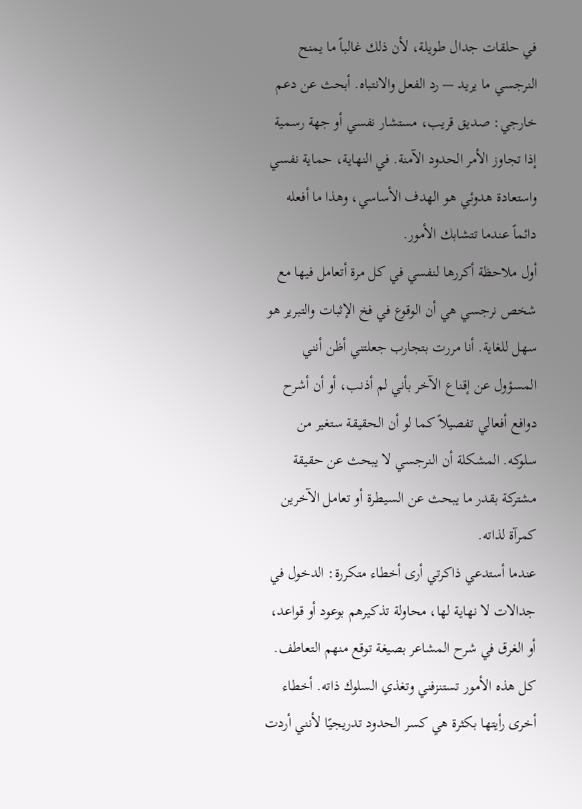في حلقات جدال طويلة، لأن ذلك غالباً ما يمنح النرجسي ما يريد — رد الفعل والانتباه. أبحث عن دعم خارجي: صديق قريب، مستشار نفسي أو جهة رسمية إذا تجاوز الأمر الحدود الآمنة. في النهاية، حماية نفسي واستعادة هدوئي هو الهدف الأساسي، وهذا ما أفعله دائماً عندما تتشابك الأمور.
أول ملاحظة أكررها لنفسي في كل مرة أتعامل فيها مع شخص نرجسي هي أن الوقوع في فخ الإثبات والتبرير هو سهل للغاية. أنا مررت بتجارب جعلتني أظن أنني المسؤول عن إقناع الآخر بأني لم أذنب، أو أن أشرح دوافع أفعالي تفصيلاً كما لو أن الحقيقة ستغير من سلوكه. المشكلة أن النرجسي لا يبحث عن حقيقة مشتركة بقدر ما يبحث عن السيطرة أو تعامل الآخرين كمرآة لذاته.
عندما أستدعي ذاكرتي أرى أخطاء متكررة: الدخول في جدالات لا نهاية لها، محاولة تذكيرهم بوعود أو قواعد، أو الغرق في شرح المشاعر بصيغة توقع منهم التعاطف. كل هذه الأمور تستنزفني وتغذي السلوك ذاته. أخطاء أخرى رأيتها بكثرة هي كسر الحدود تدريجيًا لأنني أردت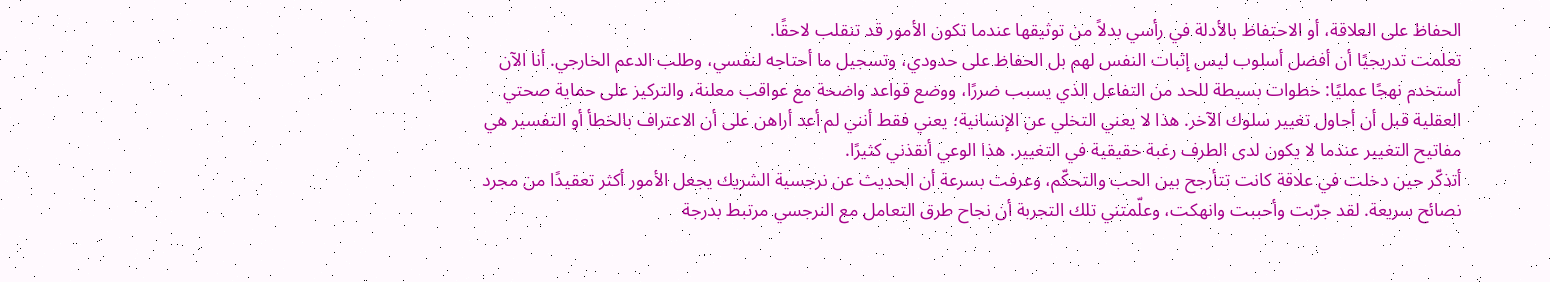الحفاظ على العلاقة، أو الاحتفاظ بالأدلة في رأسي بدلاً من توثيقها عندما تكون الأمور قد تنقلب لاحقًا.
تعلمت تدريجيًا أن أفضل أسلوب ليس إثبات النفس لهم بل الحفاظ على حدودي، وتسجيل ما أحتاجه لنفسي، وطلب الدعم الخارجي. أنا الآن أستخدم نهجًا عمليًا: خطوات بسيطة للحد من التفاعل الذي يسبب ضررًا، ووضع قواعد واضحة مع عواقب معلنة، والتركيز على حماية صحتي العقلية قبل أن أحاول تغيير سلوك الآخر. هذا لا يعني التخلي عن الإنسانية؛ يعني فقط أنني لم أعد أراهن على أن الاعتراف بالخطأ أو التفسير هي مفاتيح التغيير عندما لا يكون لدى الطرف رغبة حقيقية في التغيير. هذا الوعي أنقذني كثيرًا.
أتذكّر حين دخلت في علاقة كانت تتأرجح بين الحب والتحكّم، وعرفت بسرعة أن الحديث عن نرجسية الشريك يجعل الأمور أكثر تعقيدًا من مجرد نصائح سريعة. لقد جرّبت وأحببت وانهكت، وعلّمتني تلك التجربة أن نجاح طرق التعامل مع النرجسي مرتبط بدرجة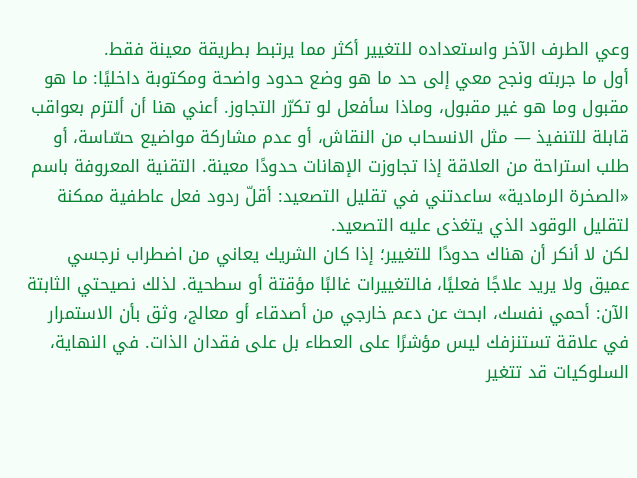وعي الطرف الآخر واستعداده للتغيير أكثر مما يرتبط بطريقة معينة فقط.
أول ما جربته ونجح معي إلى حد ما هو وضع حدود واضحة ومكتوبة داخليًا: ما هو مقبول وما هو غير مقبول، وماذا سأفعل لو تكرّر التجاوز. أعني هنا أن ألتزم بعواقب قابلة للتنفيذ — مثل الانسحاب من النقاش، أو عدم مشاركة مواضيع حسّاسة، أو طلب استراحة من العلاقة إذا تجاوزت الإهانات حدودًا معينة. التقنية المعروفة باسم «الصخرة الرمادية» ساعدتني في تقليل التصعيد: أقلّ ردود فعل عاطفية ممكنة لتقليل الوقود الذي يتغذى عليه التصعيد.
لكن لا أنكر أن هناك حدودًا للتغيير؛ إذا كان الشريك يعاني من اضطراب نرجسي عميق ولا يريد علاجًا فعليًا، فالتغييرات غالبًا مؤقتة أو سطحية. لذلك نصيحتي الثابتة الآن: أحمي نفسك، ابحث عن دعم خارجي من أصدقاء أو معالج، وثق بأن الاستمرار في علاقة تستنزفك ليس مؤشرًا على العطاء بل على فقدان الذات. في النهاية، السلوكيات قد تتغير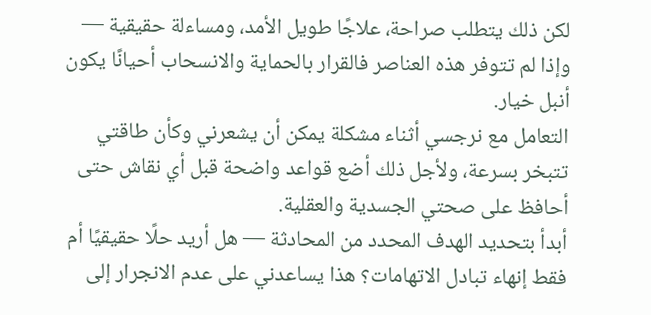لكن ذلك يتطلب صراحة، علاجًا طويل الأمد، ومساءلة حقيقية — وإذا لم تتوفر هذه العناصر فالقرار بالحماية والانسحاب أحيانًا يكون أنبل خيار.
التعامل مع نرجسي أثناء مشكلة يمكن أن يشعرني وكأن طاقتي تتبخر بسرعة، ولأجل ذلك أضع قواعد واضحة قبل أي نقاش حتى أحافظ على صحتي الجسدية والعقلية.
أبدأ بتحديد الهدف المحدد من المحادثة — هل أريد حلًا حقيقيًا أم فقط إنهاء تبادل الاتهامات؟ هذا يساعدني على عدم الانجرار إلى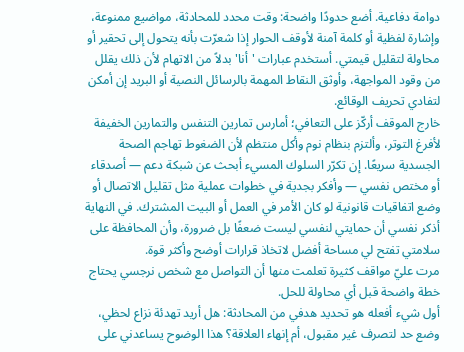دوامة دفاعية. أضع حدودًا واضحة: وقت محدد للمحادثة، مواضيع ممنوعة، وإشارة لفظية أو كلمة آمنة لأوقف الحوار إذا شعرّت بأنه يتحول إلى تحقير أو محاولة لتقليل قيمتي. أستخدم عبارات 'أنا' بدلاً من الاتهام لأن ذلك يقلل من وقود المواجهة، وأوثق النقاط المهمة بالرسائل النصية أو البريد إن أمكن لتفادي تحريف الوقائع.
خارج الموقف أركّز على التعافي؛ أمارس تمارين التنفس والتمارين الخفيفة لأفرغ التوتر، وألتزم بنظام نوم وأكل منتظم لأن الضغوط تهاجم الصحة الجسدية سريعًا. إن تكرّر السلوك المسيء أبحث عن شبكة دعم — أصدقاء أو مختص نفسي — وأفكر بجدية في خطوات عملية مثل تقليل الاتصال أو وضع اتفاقيات قانونية لو كان الأمر في العمل أو البيت المشترك. في النهاية أذكر نفسي أن حمايتي لنفسي ليست ضعفًا بل ضرورة، وأن المحافظة على سلامتي تفتح لي مساحة أفضل لاتخاذ قرارات أوضح وأكثر قوة.
مرت عليّ مواقف كثيرة تعلمت منها أن التواصل مع شخص نرجسي يحتاج خطة واضحة قبل أي محاولة للحل.
أول شيء أفعله هو تحديد هدفي من المحادثة: هل أريد تهدئة نزاع لحظي، وضع حد لتصرف غير مقبول، أم إنهاء العلاقة؟ هذا الوضوح يساعدني على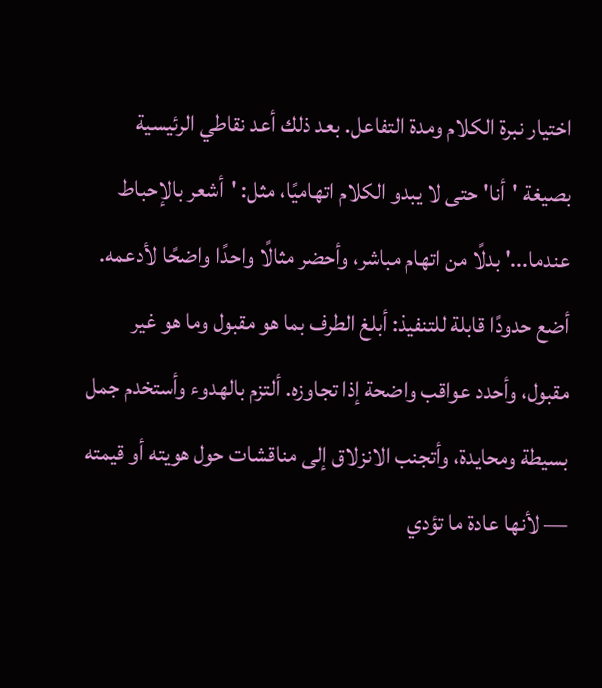اختيار نبرة الكلام ومدة التفاعل. بعد ذلك أعد نقاطي الرئيسية بصيغة 'أنا' حتى لا يبدو الكلام اتهاميًا، مثل: 'أشعر بالإحباط عندما...' بدلًا من اتهام مباشر، وأحضر مثالًا واحدًا واضحًا لأدعمه.
أضع حدودًا قابلة للتنفيذ: أبلغ الطرف بما هو مقبول وما هو غير مقبول، وأحدد عواقب واضحة إذا تجاوزه. ألتزم بالهدوء وأستخدم جمل بسيطة ومحايدة، وأتجنب الانزلاق إلى مناقشات حول هويته أو قيمته — لأنها عادة ما تؤدي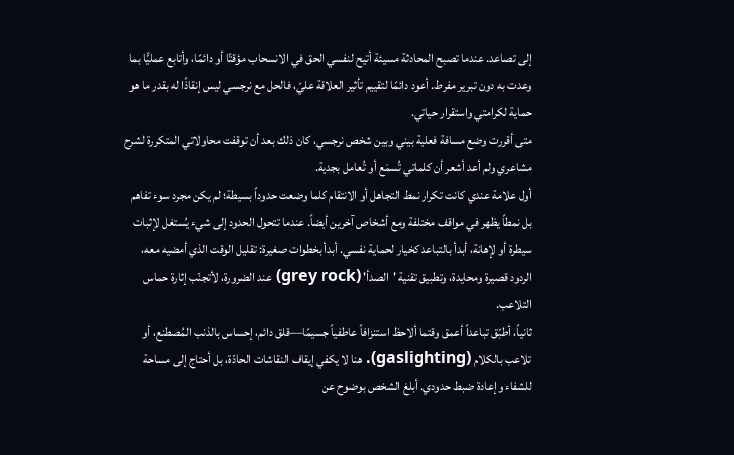إلى تصاعد. عندما تصبح المحادثة مسيئة أتيح لنفسي الحق في الانسحاب مؤقتًا أو دائمًا، وأتابع عمليًّا بما وعدت به دون تبرير مفرط. أعود دائمًا لتقييم تأثير العلاقة عليّ، فالحل مع نرجسي ليس إنقاذًا له بقدر ما هو حماية لكرامتي واستقرار حياتي.
متى أقررت وضع مسافة فعلية بيني وبين شخص نرجسي، كان ذلك بعد أن توقفت محاولاتي المتكررة لشرح مشاعري ولم أعد أشعر أن كلماتي تُسمَع أو تُعامل بجدية.
أول علامة عندي كانت تكرار نمط التجاهل أو الانتقام كلما وضعت حدوداً بسيطة؛ لم يكن مجرد سوء تفاهم بل نمطاً يظهر في مواقف مختلفة ومع أشخاص آخرين أيضاً. عندما تتحول الحدود إلى شيء يُستغل لإثبات سيطرة أو لإهانة، أبدأ بالتباعد كخيار لحماية نفسي. أبدأ بخطوات صغيرة: تقليل الوقت الذي أمضيه معه، الردود قصيرة ومحايدة، وتطبيق تقنية 'الصدأ' (grey rock) عند الضرورة، لأتجنّب إثارة حماس التلاعب.
ثانياً، أطبّق تباعداً أعمق وقتما ألاحظ استنزافاً عاطفياً جسيمًا—قلق دائم، إحساس بالذنب المُصطنع، أو تلاعب بالكلام (gaslighting). هنا لا يكفي إيقاف النقاشات الحادّة، بل أحتاج إلى مساحة للشفاء وإعادة ضبط حدودي. أبلغ الشخص بوضوح عن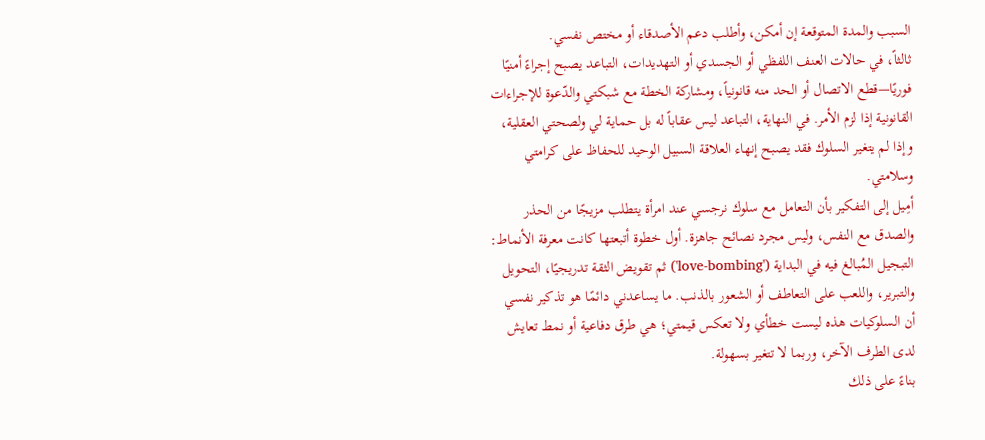السبب والمدة المتوقعة إن أمكن، وأطلب دعم الأصدقاء أو مختص نفسي.
ثالثاً، في حالات العنف اللفظي أو الجسدي أو التهديدات، التباعد يصبح إجراءً أمنيًا فوريًا—قطع الاتصال أو الحد منه قانونياً، ومشاركة الخطة مع شبكتي والدّعوة للإجراءات القانونية إذا لزم الأمر. في النهاية، التباعد ليس عقاباً له بل حماية لي ولصحتي العقلية، وإذا لم يتغير السلوك فقد يصبح إنهاء العلاقة السبيل الوحيد للحفاظ على كرامتي وسلامتي.
أمِيل إلى التفكير بأن التعامل مع سلوك نرجسي عند امرأة يتطلب مزيجًا من الحذر والصدق مع النفس، وليس مجرد نصائح جاهزة. أول خطوة أتبعتها كانت معرفة الأنماط: التبجيل المُبالغ فيه في البداية ('love-bombing') ثم تقويض الثقة تدريجيًا، التحويل والتبرير، واللعب على التعاطف أو الشعور بالذنب. ما يساعدني دائمًا هو تذكير نفسي أن السلوكيات هذه ليست خطأي ولا تعكس قيمتي؛ هي طرق دفاعية أو نمط تعايش لدى الطرف الآخر، وربما لا تتغير بسهولة.
بناءً على ذلك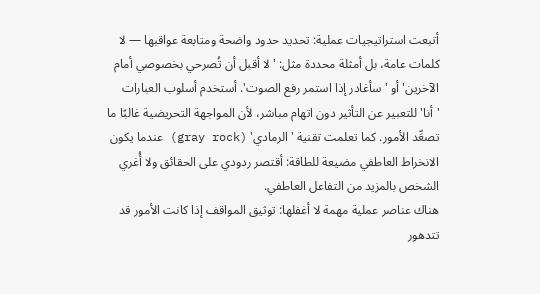أتبعت استراتيجيات عملية: تحديد حدود واضحة ومتابعة عواقبها — لا كلمات عامة، بل أمثلة محددة مثل: 'لا أقبل أن تُصرحي بخصوصي أمام الآخرين' أو 'سأغادر إذا استمر رفع الصوت'. أستخدم أسلوب العبارات 'أنا' للتعبير عن التأثير دون اتهام مباشر، لأن المواجهة التحريضية غالبًا ما تصعِّد الأمور. كما تعلمت تقنية 'الرمادي' (gray rock) عندما يكون الانخراط العاطفي مضيعة للطاقة: أقتصر ردودي على الحقائق ولا أُغري الشخص بالمزيد من التفاعل العاطفي.
هناك عناصر عملية مهمة لا أغفلها: توثيق المواقف إذا كانت الأمور قد تتدهور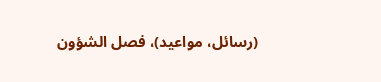(رسائل، مواعيد)، فصل الشؤون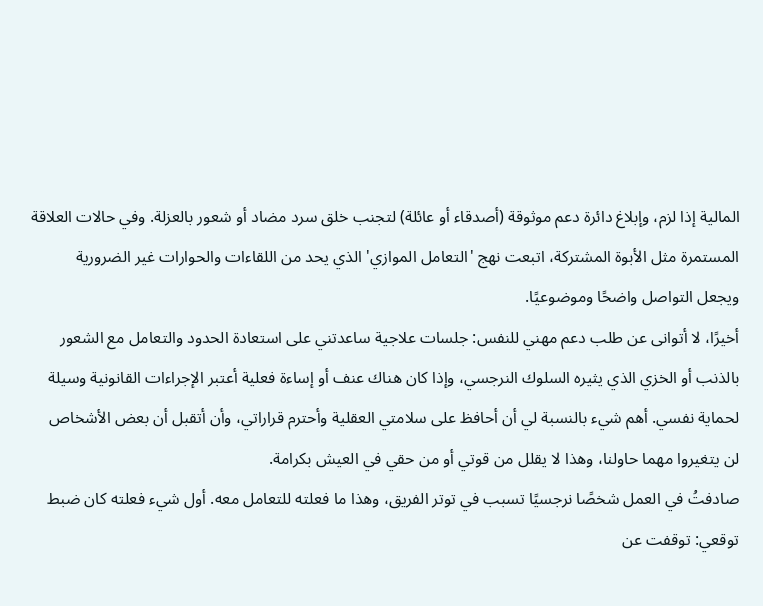المالية إذا لزم، وإبلاغ دائرة دعم موثوقة (أصدقاء أو عائلة) لتجنب خلق سرد مضاد أو شعور بالعزلة. وفي حالات العلاقة المستمرة مثل الأبوة المشتركة، اتبعت نهج 'التعامل الموازي' الذي يحد من اللقاءات والحوارات غير الضرورية ويجعل التواصل واضحًا وموضوعيًا.
أخيرًا، لا أتوانى عن طلب دعم مهني للنفس: جلسات علاجية ساعدتني على استعادة الحدود والتعامل مع الشعور بالذنب أو الخزي الذي يثيره السلوك النرجسي، وإذا كان هناك عنف أو إساءة فعلية أعتبر الإجراءات القانونية وسيلة لحماية نفسي. أهم شيء بالنسبة لي أن أحافظ على سلامتي العقلية وأحترم قراراتي، وأن أتقبل أن بعض الأشخاص لن يتغيروا مهما حاولنا، وهذا لا يقلل من قوتي أو من حقي في العيش بكرامة.
صادفتُ في العمل شخصًا نرجسيًا تسبب في توتر الفريق، وهذا ما فعلته للتعامل معه. أول شيء فعلته كان ضبط توقعي: توقفت عن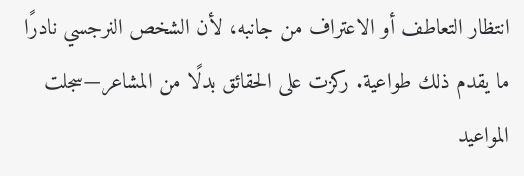انتظار التعاطف أو الاعتراف من جانبه، لأن الشخص النرجسي نادرًا ما يقدم ذلك طواعية. ركزت على الحقائق بدلًا من المشاعر—سجلت المواعيد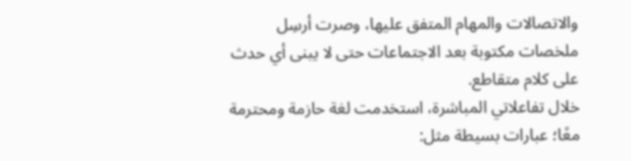والاتصالات والمهام المتفق عليها، وصرت أرسِل ملخصات مكتوبة بعد الاجتماعات حتى لا يبنى أي حدث على كلام متقاطع.
خلال تفاعلاتي المباشرة، استخدمت لغة حازمة ومحترمة معًا؛ عبارات بسيطة مثل: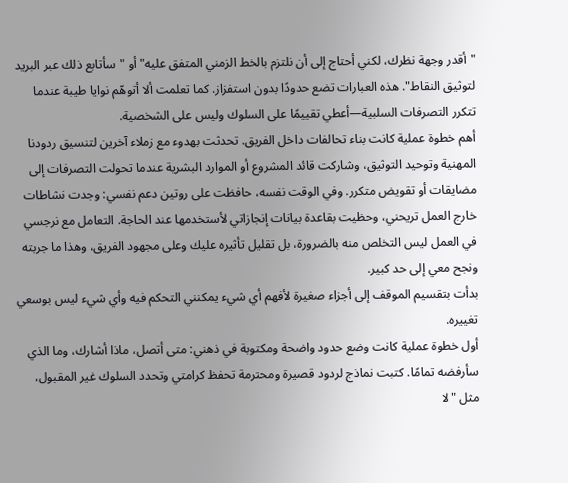"أقدر وجهة نظرك، لكني أحتاج إلى أن نلتزم بالخط الزمني المتفق عليه" أو "سأتابع ذلك عبر البريد لتوثيق النقاط". هذه العبارات تضع حدودًا بدون استفزاز. كما تعلمت ألا أتوهّم نوايا طيبة عندما تتكرر التصرفات السلبية—أعطي تقييمًا على السلوك وليس على الشخصية.
أهم خطوة عملية كانت بناء تحالفات داخل الفريق. تحدثت بهدوء مع زملاء آخرين لتنسيق ردودنا المهنية وتوحيد التوثيق، وشاركت قائد المشروع أو الموارد البشرية عندما تحولت التصرفات إلى مضايقات أو تقويض متكرر. وفي الوقت نفسه، حافظت على روتين دعم نفسي: وجدت نشاطات خارج العمل تريحني، وحظيت بقاعدة بيانات إنجازاتي لأستخدمها عند الحاجة. التعامل مع نرجسي في العمل ليس التخلص منه بالضرورة، بل تقليل تأثيره عليك وعلى مجهود الفريق، وهذا ما جربته ونجح معي إلى حد كبير.
بدأت بتقسيم الموقف إلى أجزاء صغيرة لأفهم أي شيء يمكنني التحكم فيه وأي شيء ليس بوسعي تغييره.
أول خطوة عملية كانت وضع حدود واضحة ومكتوبة في ذهني: متى أتصل، ماذا أشارك، وما الذي سأرفضه تمامًا. كتبت نماذج لردود قصيرة ومحترمة تحفظ كرامتي وتحدد السلوك غير المقبول، مثل "لا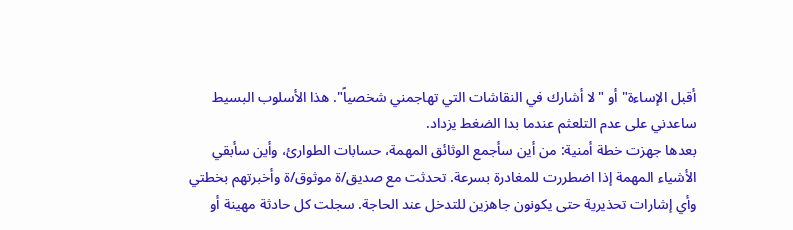أقبل الإساءة" أو "لا أشارك في النقاشات التي تهاجمني شخصياً". هذا الأسلوب البسيط ساعدني على عدم التلعثم عندما بدا الضغط يزداد.
بعدها جهزت خطة أمنية: من أين سأجمع الوثائق المهمة، حسابات الطوارئ، وأين سأبقي الأشياء المهمة إذا اضطررت للمغادرة بسرعة. تحدثت مع صديق/ة موثوق/ة وأخبرتهم بخطتي وأي إشارات تحذيرية حتى يكونون جاهزين للتدخل عند الحاجة. سجلت كل حادثة مهينة أو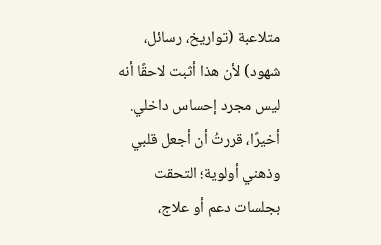متلاعبة (تواريخ، رسائل، شهود) لأن هذا أثبت لاحقًا أنه ليس مجرد إحساس داخلي.
أخيرًا، قررتُ أن أجعل قلبي وذهني أولوية؛ التحقت بجلسات دعم أو علاج،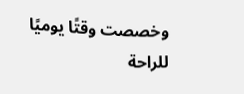وخصصت وقتًا يوميًا للراحة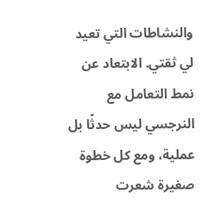والنشاطات التي تعيد لي ثقتي. الابتعاد عن نمط التعامل مع النرجسي ليس حدثًا بل عملية، ومع كل خطوة صغيرة شعرت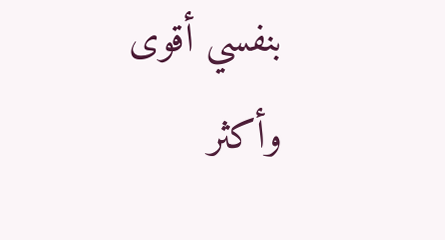بنفسي أقوى وأكثر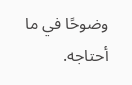وضوحًا في ما أحتاجه.